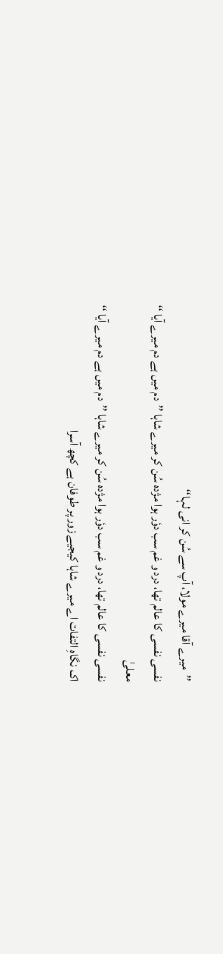’’میرے آقا میرے مولا، آپ سے سُن کر انی لہا‘‘
نفسی نفسی کا عالم تھا، درد و غم سب دوٗر ہوا مژدہ سُن کر میرے شاہا ’’دم میں ہے دم میرے آیا ‘‘
معلیٰ
نفسی نفسی کا عالم تھا، درد و غم سب دوٗر ہوا مژدہ سُن کر میرے شاہا ’’دم میں ہے دم میرے آیا ‘‘
اک نگاہِ التفات اے میرے شاہا کیجیے زور پر طوفان ہے کچھ آسرا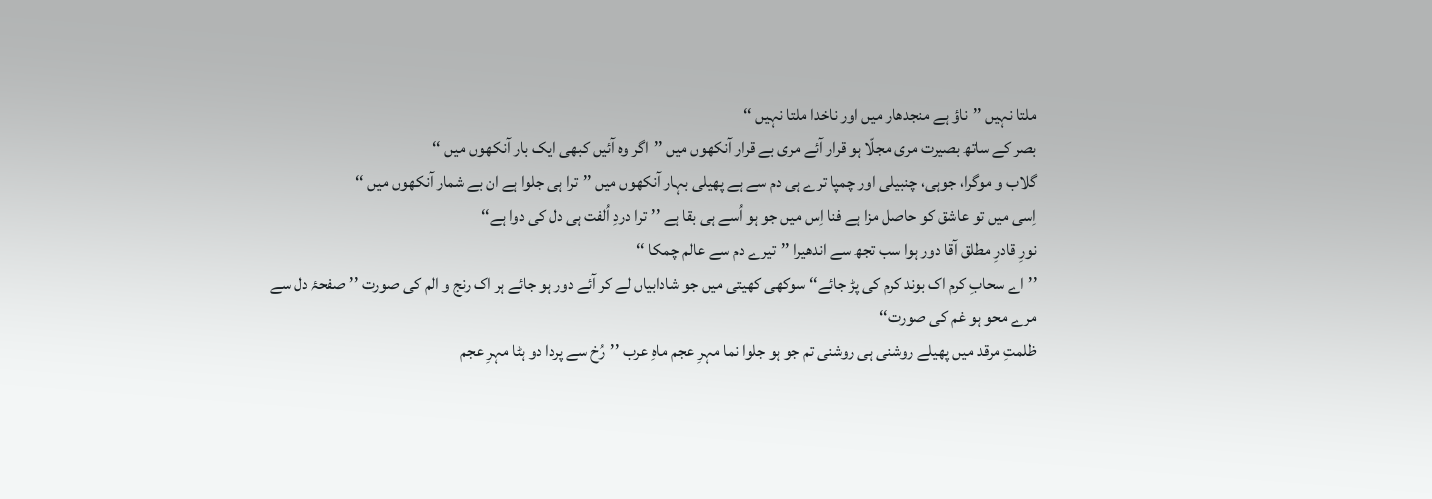ملتا نہیں ’’ناؤ ہے منجدھار میں اور ناخدا ملتا نہیں ‘‘
بصر کے ساتھ بصیرت مری مجلّا ہو قرار آئے مری بے قرار آنکھوں میں ’’اگر وہ آئیں کبھی ایک بار آنکھوں میں ‘‘
گلاب و موگرا، جوہی، چنبیلی اور چمپا ترے ہی دم سے ہے پھیلی بہار آنکھوں میں ’’ترا ہی جلوا ہے ان بے شمار آنکھوں میں ‘‘
اِسی میں تو عاشق کو حاصل مزا ہے فنا اِس میں جو ہو اُسے ہی بقا ہے ’’ترا دردِ اُلفت ہی دل کی دوا ہے‘‘
نورِ قادرِ مطلق آقا دور ہوا سب تجھ سے اندھیرا ’’تیرے دم سے عالم چمکا ‘‘
’’اے سحابِ کرم اک بوند کرم کی پڑ جائے‘‘ سوکھی کھیتی میں جو شادابیاں لے کر آئے دور ہو جائے ہر اک رنج و الم کی صورت ’’صفحۂ دل سے مرے محو ہو غم کی صورت‘‘
ظلمتِ مرقد میں پھیلے روشنی ہی روشنی تم جو ہو جلوا نما مہرِ عجم ماہِ عرب ’’رُخ سے پردا دو ہٹا مہرِ عجم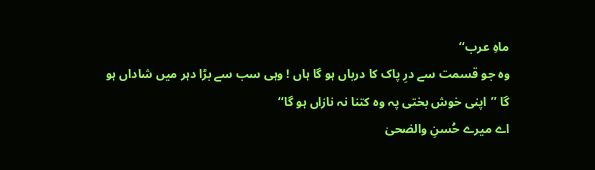ماہِ عرب‘‘
وہ جو قسمت سے درِ پاک کا درباں ہو گا ہاں ! وہی سب سے بڑا دہر میں شاداں ہو گا ’’اپنی خوش بختی پہ وہ کتنا نہ نازاں ہو گا‘‘
اے میرے حُسنِ والضحیٰ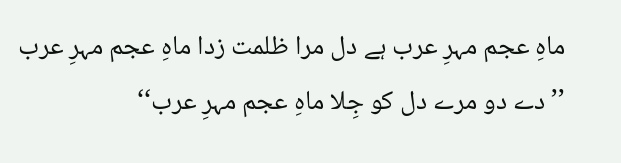ماہِ عجم مہرِ عرب ہے دل مرا ظلمت زدا ماہِ عجم مہرِ عرب ’’دے دو مرے دل کو جِلا ماہِ عجم مہرِ عرب‘‘